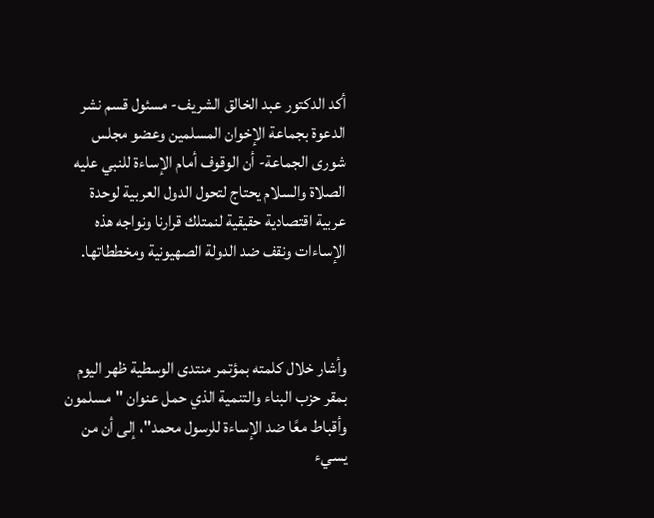أكد الدكتور عبد الخالق الشريف- مسئول قسم نشر الدعوة بجماعة الإخوان المسلمين وعضو مجلس شورى الجماعة- أن الوقوف أمام الإساءة للنبي عليه الصلاة والسلام يحتاج لتحول الدول العربية لوحدة عربية اقتصادية حقيقية لنمتلك قرارنا ونواجه هذه الإساءات ونقف ضد الدولة الصهيونية ومخططاتها.



وأشار خلال كلمته بمؤتمر منتدى الوسطية ظهر اليوم بمقر حزب البناء والتنمية الذي حمل عنوان "مسلمون وأقباط معًا ضد الإساءة للرسول محمد"، إلى أن من يسيء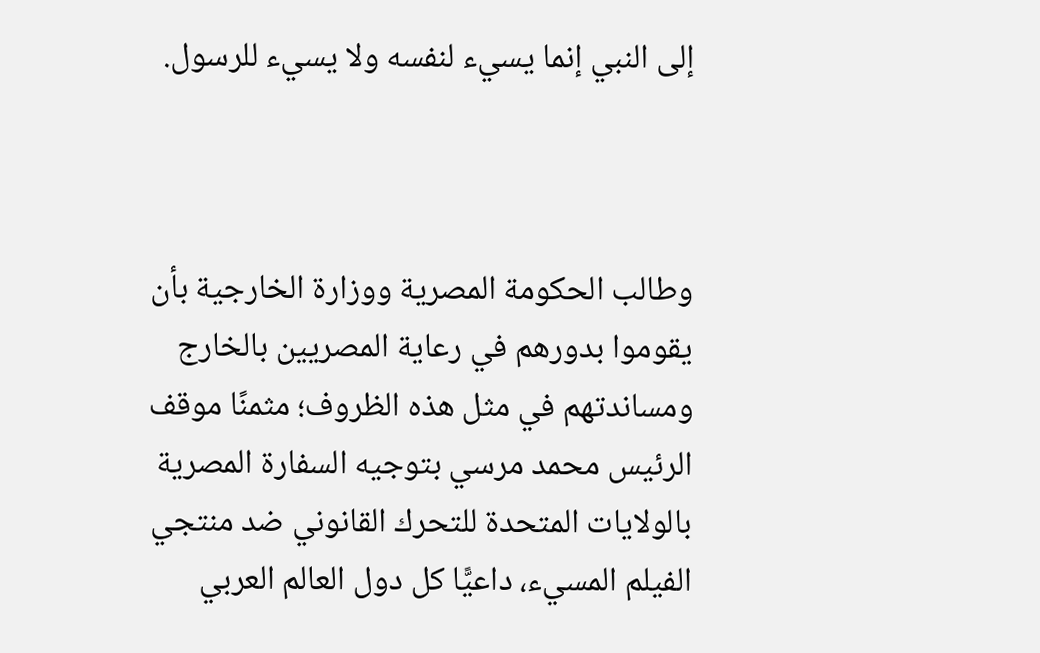إلى النبي إنما يسيء لنفسه ولا يسيء للرسول.



وطالب الحكومة المصرية ووزارة الخارجية بأن يقوموا بدورهم في رعاية المصريين بالخارج ومساندتهم في مثل هذه الظروف؛ مثمنًا موقف الرئيس محمد مرسي بتوجيه السفارة المصرية بالولايات المتحدة للتحرك القانوني ضد منتجي الفيلم المسيء، داعيًّا كل دول العالم العربي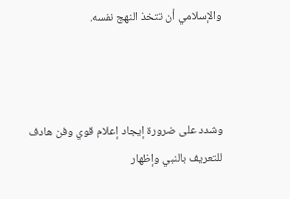والإسلامي أن تتخذ النهج نفسه.



وشدد على ضرورة إيجاد إعلام قوي وفن هادف للتعريف بالنبي وإظهار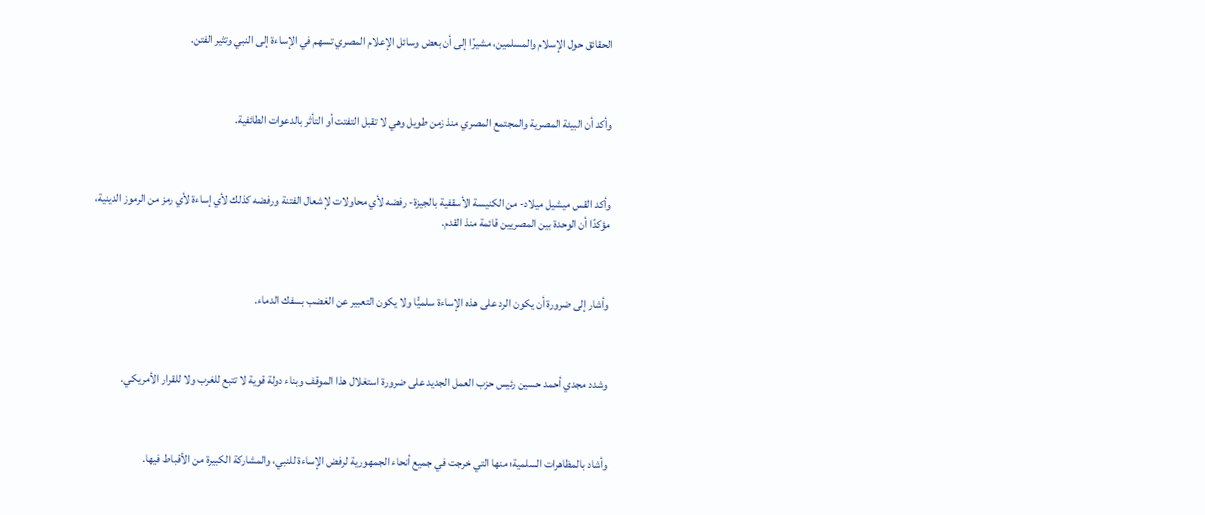الحقائق حول الإسلام والمسلمين، مشيرًا إلى أن بعض وسائل الإعلام المصري تسهم في الإساءة إلى النبي وتثير الفتن.



وأكد أن البيئة المصرية والمجتمع المصري منذ زمن طويل وهي لا تقبل التفتت أو التأثر بالدعوات الطائفية.



وأكد القس ميشيل ميلاد- من الكنيسة الأسقفية بالجيزة- رفضه لأي محاولات لإشعال الفتنة ورفضه كذلك لأي إساءة لأي رمز من الرموز الدينية، مؤكدًا أن الوحدة بين المصريين قائمة منذ القدم.



وأشار إلى ضرورة أن يكون الرد على هذه الإساءة سلميًّا ولا يكون التعبير عن الغضب بسفك الدماء.



وشدد مجدي أحمد حسين رئيس حزب العمل الجديد على ضرورة استغلال هذا الموقف وبناء دولة قوية لا تتبع للغرب ولا للقرار الأمريكي.



وأشاد بالمظاهرات السلمية؛ منها التي خرجت في جميع أنحاء الجمهورية لرفض الإساءة للنبي، والمشاركة الكبيرة من الأقباط فيها.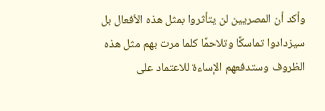وأكد أن المصريين لن يتأثروا بمثل هذه الأفعال بل سيزدادوا تماسكًا وتلاحمًا كلما مرت بهم مثل هذه الظروف وستدفعهم الإساءة للاعتماد على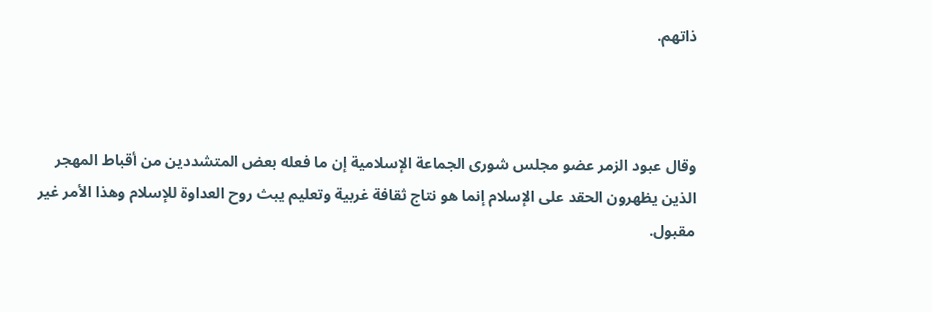ذاتهم.



وقال عبود الزمر عضو مجلس شورى الجماعة الإسلامية إن ما فعله بعض المتشددين من أقباط المهجر الذين يظهرون الحقد على الإسلام إنما هو نتاج ثقافة غربية وتعليم يبث روح العداوة للإسلام وهذا الأمر غير مقبول.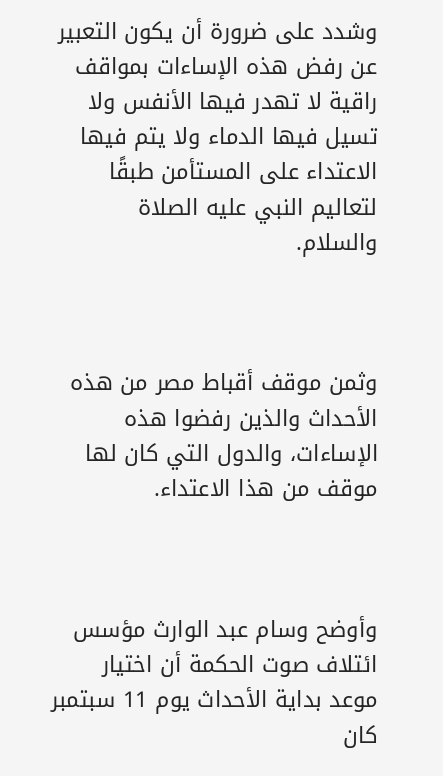وشدد على ضرورة أن يكون التعبير عن رفض هذه الإساءات بمواقف راقية لا تهدر فيها الأنفس ولا تسيل فيها الدماء ولا يتم فيها الاعتداء على المستأمن طبقًا لتعاليم النبي عليه الصلاة والسلام.



وثمن موقف أقباط مصر من هذه الأحداث والذين رفضوا هذه الإساءات، والدول التي كان لها موقف من هذا الاعتداء.



وأوضح وسام عبد الوارث مؤسس ائتلاف صوت الحكمة أن اختيار موعد بداية الأحداث يوم 11 سبتمبر كان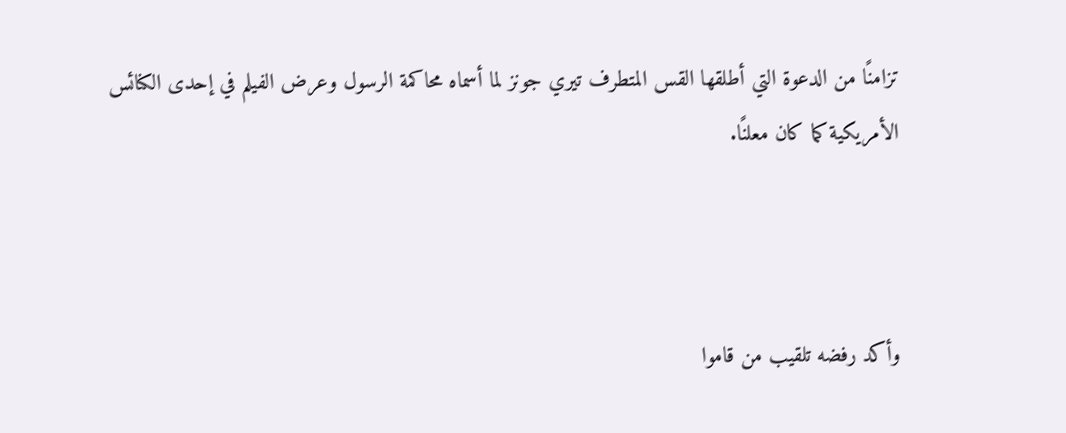تزامنًا من الدعوة التي أطلقها القس المتطرف تيري جونز لما أسماه محاكمة الرسول وعرض الفيلم في إحدى الكنائس الأمريكية كما كان معلنًا.



وأكد رفضه تلقيب من قاموا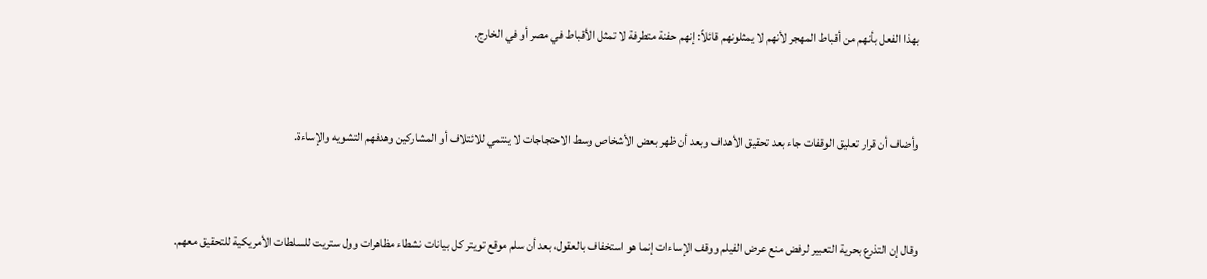بهذا الفعل بأنهم من أقباط المهجر لأنهم لا يمثلونهم قائلاً: إنهم حفنة متطرفة لا تمثل الأقباط في مصر أو في الخارج.



وأضاف أن قرار تعليق الوقفات جاء بعد تحقيق الأهداف وبعد أن ظهر بعض الأشخاص وسط الاحتجاجات لا ينتمي للائتلاف أو المشاركين وهدفهم التشويه والإساءة.



وقال إن التذرع بحرية التعبير لرفض منع عرض الفيلم ووقف الإساءات إنما هو استخفاف بالعقول، بعد أن سلم موقع تويتر كل بيانات نشطاء مظاهرات وول ستريت للسلطات الأمريكية للتحقيق معهم.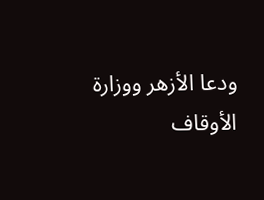ودعا الأزهر ووزارة الأوقاف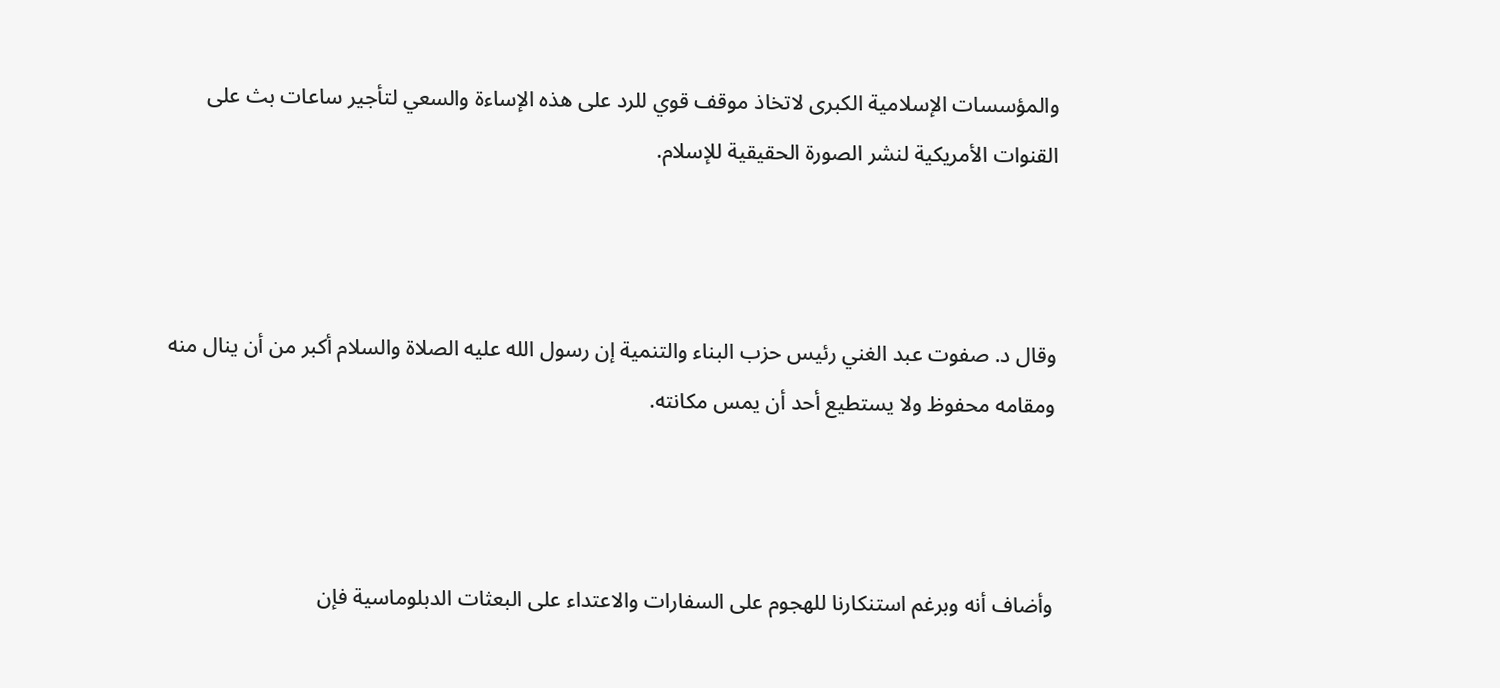والمؤسسات الإسلامية الكبرى لاتخاذ موقف قوي للرد على هذه الإساءة والسعي لتأجير ساعات بث على القنوات الأمريكية لنشر الصورة الحقيقية للإسلام.



وقال د. صفوت عبد الغني رئيس حزب البناء والتنمية إن رسول الله عليه الصلاة والسلام أكبر من أن ينال منه ومقامه محفوظ ولا يستطيع أحد أن يمس مكانته.



وأضاف أنه وبرغم استنكارنا للهجوم على السفارات والاعتداء على البعثات الدبلوماسية فإن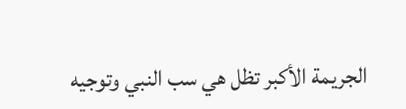الجريمة الأكبر تظل هي سب النبي وتوجيه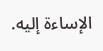الإساءة إليه.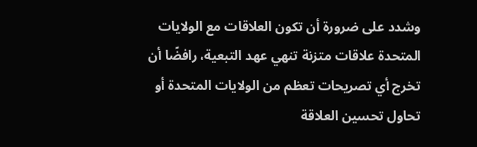وشدد على ضرورة أن تكون العلاقات مع الولايات المتحدة علاقات متزنة تنهي عهد التبعية، رافضًا أن تخرج أي تصريحات تعظم من الولايات المتحدة أو تحاول تحسين العلاقة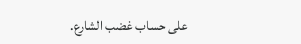على حساب غضب الشارع.